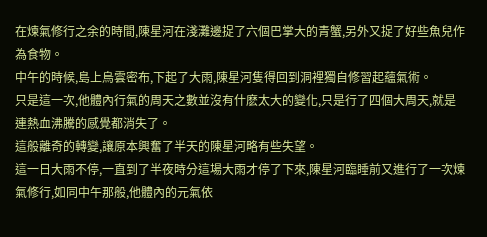在煉氣修行之余的時間,陳星河在淺灘邊捉了六個巴掌大的青蟹,另外又捉了好些魚兒作為食物。
中午的時候,島上烏雲密布,下起了大雨,陳星河隻得回到洞裡獨自修習起蘊氣術。
只是這一次,他體內行氣的周天之數並沒有什麽太大的變化,只是行了四個大周天,就是連熱血沸騰的感覺都消失了。
這般離奇的轉變,讓原本興奮了半天的陳星河略有些失望。
這一日大雨不停,一直到了半夜時分這場大雨才停了下來,陳星河臨睡前又進行了一次煉氣修行,如同中午那般,他體內的元氣依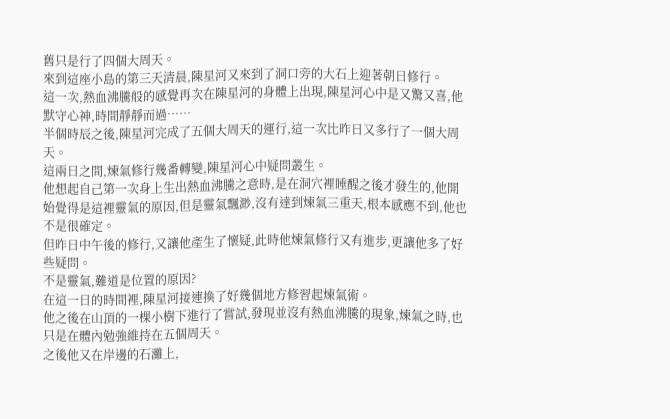舊只是行了四個大周天。
來到這座小島的第三天清晨,陳星河又來到了洞口旁的大石上迎著朝日修行。
這一次,熱血沸騰般的感覺再次在陳星河的身體上出現,陳星河心中是又驚又喜,他默守心神,時間靜靜而過……
半個時辰之後,陳星河完成了五個大周天的運行,這一次比昨日又多行了一個大周天。
這兩日之間,煉氣修行幾番轉變,陳星河心中疑問叢生。
他想起自己第一次身上生出熱血沸騰之意時,是在洞穴裡睡醒之後才發生的,他開始覺得是這裡靈氣的原因,但是靈氣飄渺,沒有達到煉氣三重天,根本感應不到,他也不是很確定。
但昨日中午後的修行,又讓他產生了懷疑,此時他煉氣修行又有進步,更讓他多了好些疑問。
不是靈氣,難道是位置的原因?
在這一日的時間裡,陳星河接連換了好幾個地方修習起煉氣術。
他之後在山頂的一棵小樹下進行了嘗試,發現並沒有熱血沸騰的現象,煉氣之時,也只是在體內勉強維持在五個周天。
之後他又在岸邊的石灘上,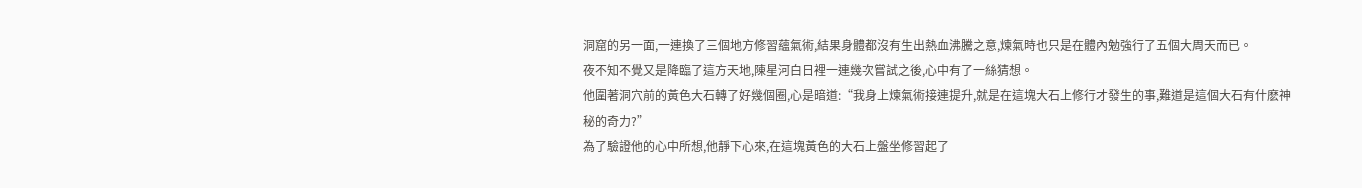洞窟的另一面,一連換了三個地方修習蘊氣術,結果身體都沒有生出熱血沸騰之意,煉氣時也只是在體內勉強行了五個大周天而已。
夜不知不覺又是降臨了這方天地,陳星河白日裡一連幾次嘗試之後,心中有了一絲猜想。
他圍著洞穴前的黃色大石轉了好幾個圈,心是暗道:“我身上煉氣術接連提升,就是在這塊大石上修行才發生的事,難道是這個大石有什麽神秘的奇力?”
為了驗證他的心中所想,他靜下心來,在這塊黃色的大石上盤坐修習起了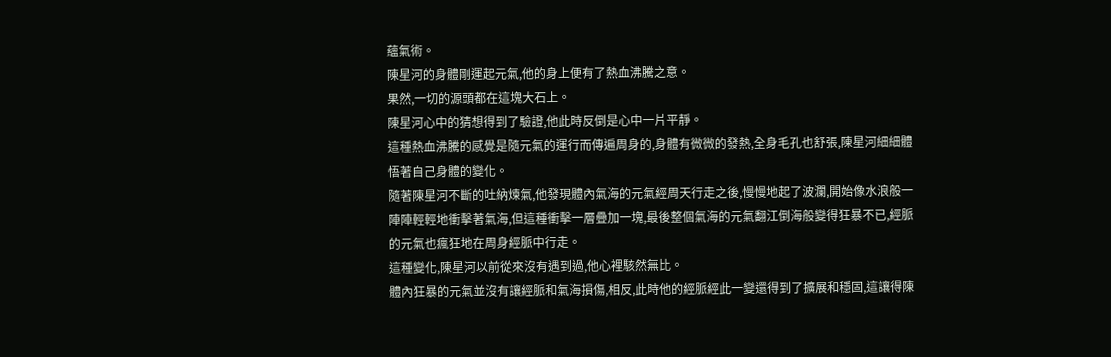蘊氣術。
陳星河的身體剛運起元氣,他的身上便有了熱血沸騰之意。
果然,一切的源頭都在這塊大石上。
陳星河心中的猜想得到了驗證,他此時反倒是心中一片平靜。
這種熱血沸騰的感覺是隨元氣的運行而傳遍周身的,身體有微微的發熱,全身毛孔也舒張,陳星河細細體悟著自己身體的變化。
隨著陳星河不斷的吐納煉氣,他發現體內氣海的元氣經周天行走之後,慢慢地起了波瀾,開始像水浪般一陣陣輕輕地衝擊著氣海,但這種衝擊一層疊加一塊,最後整個氣海的元氣翻江倒海般變得狂暴不已,經脈的元氣也瘋狂地在周身經脈中行走。
這種變化,陳星河以前從來沒有遇到過,他心裡駭然無比。
體內狂暴的元氣並沒有讓經脈和氣海損傷,相反,此時他的經脈經此一變還得到了擴展和穩固,這讓得陳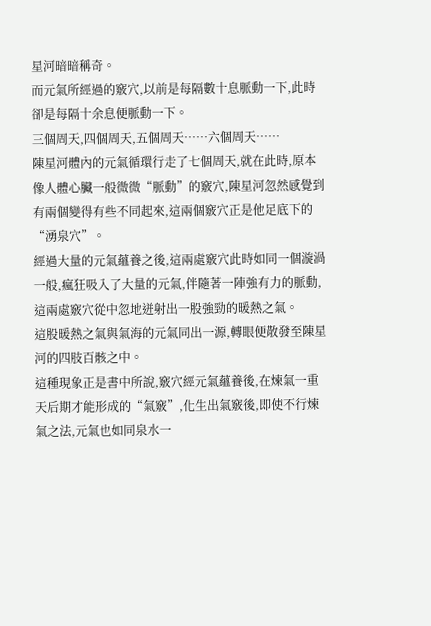星河暗暗稱奇。
而元氣所經過的竅穴,以前是每隔數十息脈動一下,此時卻是每隔十余息便脈動一下。
三個周天,四個周天,五個周天……六個周天……
陳星河體內的元氣循環行走了七個周天,就在此時,原本像人體心臟一般微微“脈動”的竅穴,陳星河忽然感覺到有兩個變得有些不同起來,這兩個竅穴正是他足底下的“湧泉穴”。
經過大量的元氣蘊養之後,這兩處竅穴此時如同一個漩渦一般,瘋狂吸入了大量的元氣,伴隨著一陣強有力的脈動,這兩處竅穴從中忽地迸射出一股強勁的暖熱之氣。
這股暖熱之氣與氣海的元氣同出一源,轉眼便散發至陳星河的四肢百骸之中。
這種現象正是書中所說,竅穴經元氣蘊養後,在煉氣一重天后期才能形成的“氣竅”,化生出氣竅後,即使不行煉氣之法,元氣也如同泉水一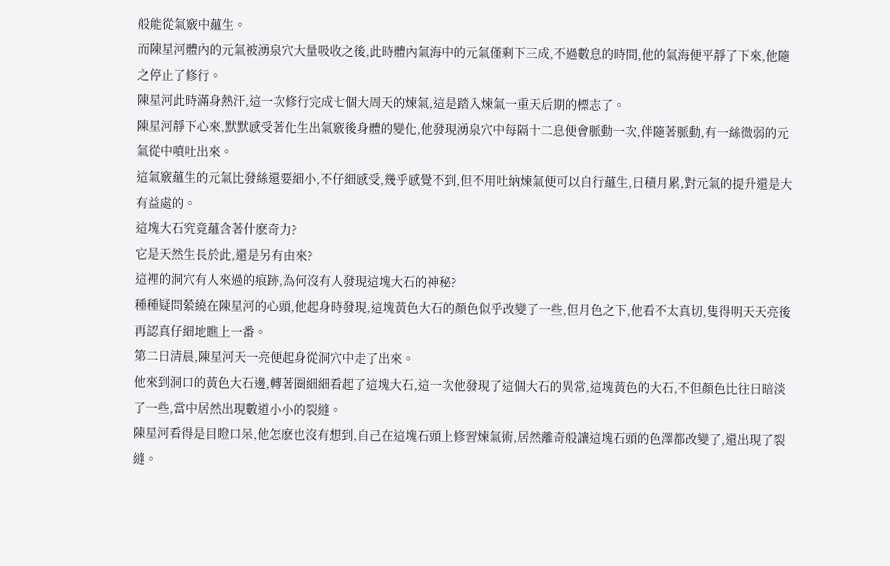般能從氣竅中蘊生。
而陳星河體內的元氣被湧泉穴大量吸收之後,此時體內氣海中的元氣僅剩下三成,不過數息的時間,他的氣海便平靜了下來,他隨之停止了修行。
陳星河此時滿身熱汗,這一次修行完成七個大周天的煉氣,這是踏入煉氣一重天后期的標志了。
陳星河靜下心來,默默感受著化生出氣竅後身體的變化,他發現湧泉穴中每隔十二息便會脈動一次,伴隨著脈動,有一絲微弱的元氣從中噴吐出來。
這氣竅蘊生的元氣比發絲還要細小,不仔細感受,幾乎感覺不到,但不用吐納煉氣便可以自行蘊生,日積月累,對元氣的提升還是大有益處的。
這塊大石究竟蘊含著什麽奇力?
它是天然生長於此,還是另有由來?
這裡的洞穴有人來過的痕跡,為何沒有人發現這塊大石的神秘?
種種疑問縈繞在陳星河的心頭,他起身時發現,這塊黃色大石的顏色似乎改變了一些,但月色之下,他看不太真切,隻得明天天亮後再認真仔細地瞧上一番。
第二日清晨,陳星河天一亮便起身從洞穴中走了出來。
他來到洞口的黃色大石邊,轉著圈細細看起了這塊大石,這一次他發現了這個大石的異常,這塊黃色的大石,不但顏色比往日暗淡了一些,當中居然出現數道小小的裂縫。
陳星河看得是目瞪口呆,他怎麽也沒有想到,自己在這塊石頭上修習煉氣術,居然離奇般讓這塊石頭的色澤都改變了,還出現了裂縫。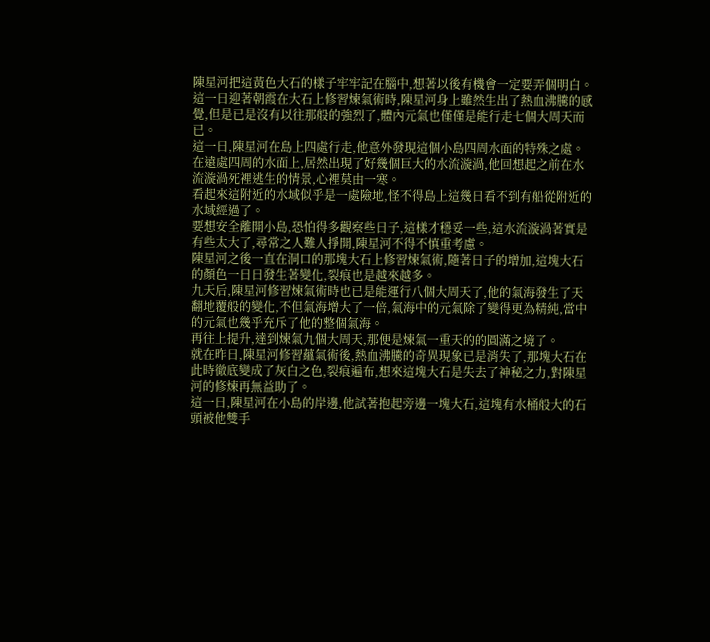陳星河把這黃色大石的樣子牢牢記在腦中,想著以後有機會一定要弄個明白。
這一日迎著朝霞在大石上修習煉氣術時,陳星河身上雖然生出了熱血沸騰的感覺,但是已是沒有以往那般的強烈了,體內元氣也僅僅是能行走七個大周天而已。
這一日,陳星河在島上四處行走,他意外發現這個小島四周水面的特殊之處。
在遠處四周的水面上,居然出現了好幾個巨大的水流漩渦,他回想起之前在水流漩渦死裡逃生的情景,心裡莫由一寒。
看起來這附近的水域似乎是一處險地,怪不得島上這幾日看不到有船從附近的水域經過了。
要想安全離開小島,恐怕得多觀察些日子,這樣才穩妥一些,這水流漩渦著實是有些太大了,尋常之人難人掙開,陳星河不得不慎重考慮。
陳星河之後一直在洞口的那塊大石上修習煉氣術,隨著日子的增加,這塊大石的顏色一日日發生著變化,裂痕也是越來越多。
九天后,陳星河修習煉氣術時也已是能運行八個大周天了,他的氣海發生了天翻地覆般的變化,不但氣海增大了一倍,氣海中的元氣除了變得更為精純,當中的元氣也幾乎充斥了他的整個氣海。
再往上提升,達到煉氣九個大周天,那便是煉氣一重天的的圓滿之境了。
就在昨日,陳星河修習蘊氣術後,熱血沸騰的奇異現象已是消失了,那塊大石在此時徹底變成了灰白之色,裂痕遍布,想來這塊大石是失去了神秘之力,對陳星河的修煉再無益助了。
這一日,陳星河在小島的岸邊,他試著抱起旁邊一塊大石,這塊有水桶般大的石頭被他雙手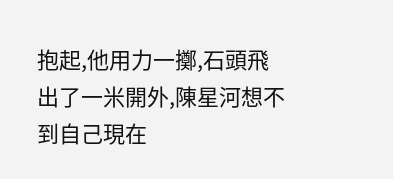抱起,他用力一擲,石頭飛出了一米開外,陳星河想不到自己現在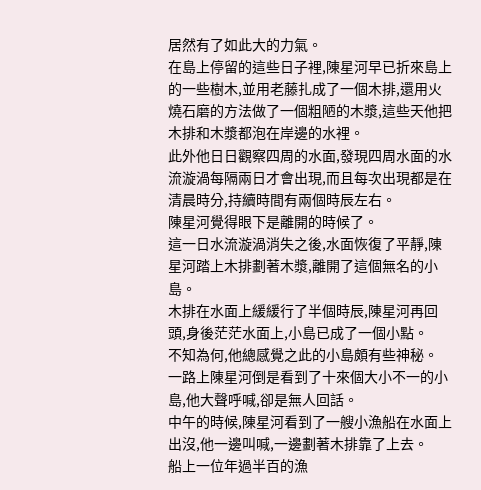居然有了如此大的力氣。
在島上停留的這些日子裡,陳星河早已折來島上的一些樹木,並用老藤扎成了一個木排,還用火燒石磨的方法做了一個粗陋的木漿,這些天他把木排和木漿都泡在岸邊的水裡。
此外他日日觀察四周的水面,發現四周水面的水流漩渦每隔兩日才會出現,而且每次出現都是在清晨時分,持續時間有兩個時辰左右。
陳星河覺得眼下是離開的時候了。
這一日水流漩渦消失之後,水面恢復了平靜,陳星河踏上木排劃著木漿,離開了這個無名的小島。
木排在水面上緩緩行了半個時辰,陳星河再回頭,身後茫茫水面上,小島已成了一個小點。
不知為何,他總感覺之此的小島頗有些神秘。
一路上陳星河倒是看到了十來個大小不一的小島,他大聲呼喊,卻是無人回話。
中午的時候,陳星河看到了一艘小漁船在水面上出沒,他一邊叫喊,一邊劃著木排靠了上去。
船上一位年過半百的漁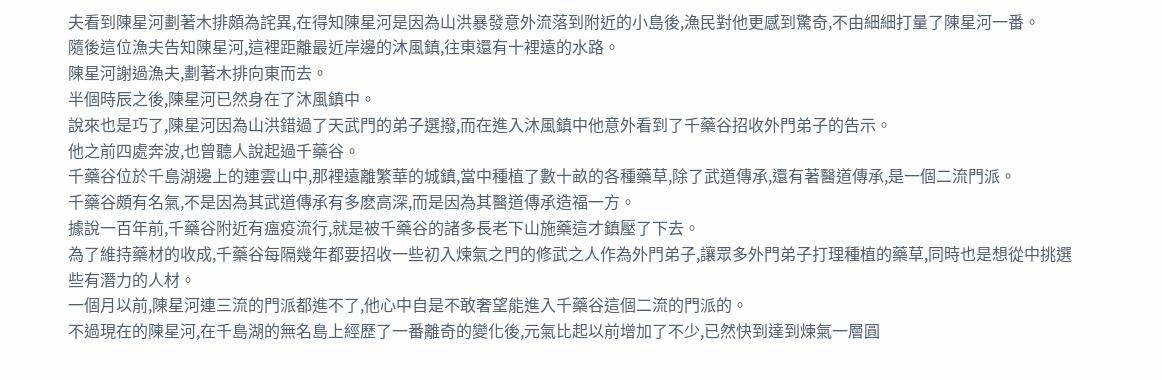夫看到陳星河劃著木排頗為詫異,在得知陳星河是因為山洪暴發意外流落到附近的小島後,漁民對他更感到驚奇,不由細細打量了陳星河一番。
隨後這位漁夫告知陳星河,這裡距離最近岸邊的沐風鎮,往東還有十裡遠的水路。
陳星河謝過漁夫,劃著木排向東而去。
半個時辰之後,陳星河已然身在了沐風鎮中。
說來也是巧了,陳星河因為山洪錯過了天武門的弟子選撥,而在進入沐風鎮中他意外看到了千藥谷招收外門弟子的告示。
他之前四處奔波,也曾聽人說起過千藥谷。
千藥谷位於千島湖邊上的連雲山中,那裡遠離繁華的城鎮,當中種植了數十畝的各種藥草,除了武道傳承,還有著醫道傳承,是一個二流門派。
千藥谷頗有名氣,不是因為其武道傳承有多麽高深,而是因為其醫道傳承造福一方。
據說一百年前,千藥谷附近有瘟疫流行,就是被千藥谷的諸多長老下山施藥這才鎮壓了下去。
為了維持藥材的收成,千藥谷每隔幾年都要招收一些初入煉氣之門的修武之人作為外門弟子,讓眾多外門弟子打理種植的藥草,同時也是想從中挑選些有潛力的人材。
一個月以前,陳星河連三流的門派都進不了,他心中自是不敢奢望能進入千藥谷這個二流的門派的。
不過現在的陳星河,在千島湖的無名島上經歷了一番離奇的變化後,元氣比起以前增加了不少,已然快到達到煉氣一層圓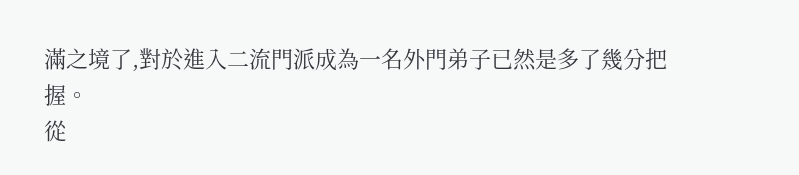滿之境了,對於進入二流門派成為一名外門弟子已然是多了幾分把握。
從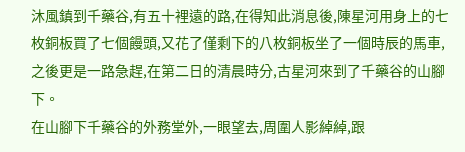沐風鎮到千藥谷,有五十裡遠的路,在得知此消息後,陳星河用身上的七枚銅板買了七個饅頭,又花了僅剩下的八枚銅板坐了一個時辰的馬車,之後更是一路急趕,在第二日的清晨時分,古星河來到了千藥谷的山腳下。
在山腳下千藥谷的外務堂外,一眼望去,周圍人影綽綽,跟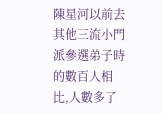陳星河以前去其他三流小門派參選弟子時的數百人相比,人數多了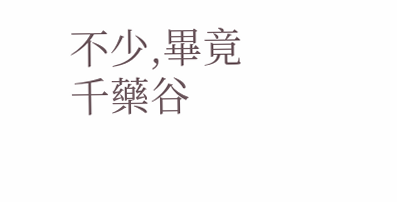不少,畢竟千藥谷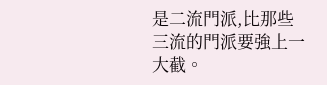是二流門派,比那些三流的門派要強上一大截。